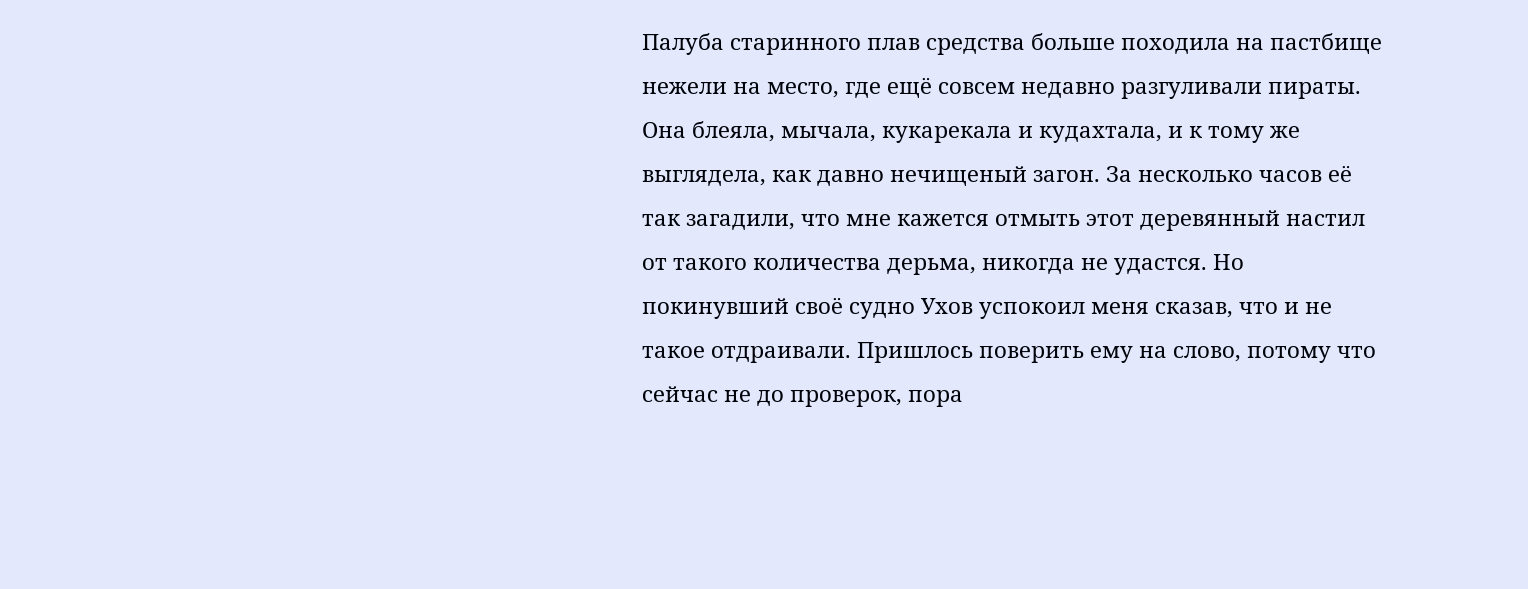Палуба старинного плав средства больше походила на пастбище нежели на место, где ещё совсем недавно разгуливали пираты. Она блеяла, мычала, кукарекала и кудахтала, и к тому же выглядела, как давно нечищеный загон. За несколько часов её так загадили, что мне кажется отмыть этот деревянный настил от такого количества дерьма, никогда не удастся. Но покинувший своё судно Ухов успокоил меня сказав, что и не такое отдраивали. Пришлось поверить ему на слово, потому что сейчас не до проверок, пора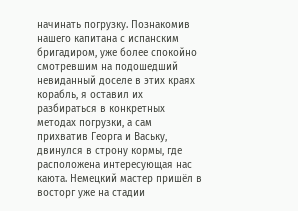начинать погрузку. Познакомив нашего капитана с испанским бригадиром, уже более спокойно смотревшим на подошедший невиданный доселе в этих краях корабль, я оставил их разбираться в конкретных методах погрузки, а сам прихватив Георга и Ваську, двинулся в строну кормы, где расположена интересующая нас каюта. Немецкий мастер пришёл в восторг уже на стадии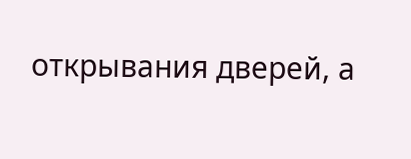открывания дверей, а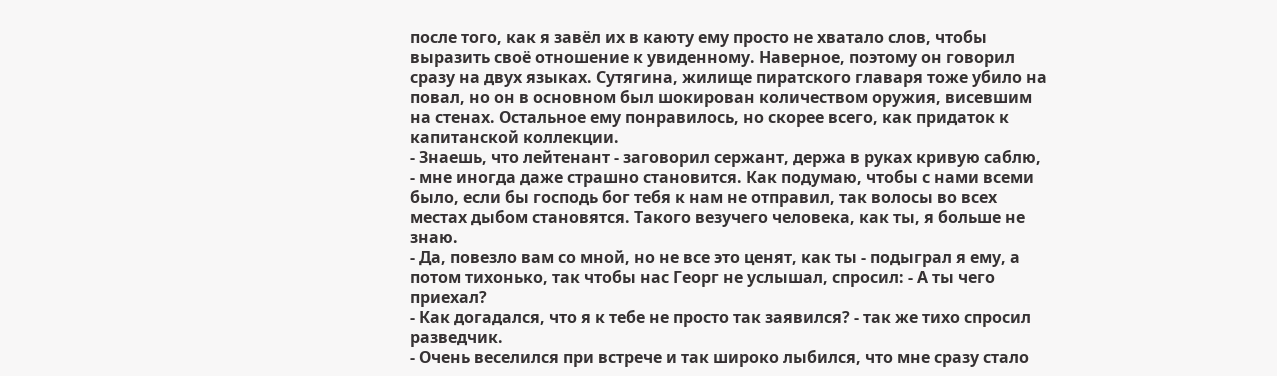после того, как я завёл их в каюту ему просто не хватало слов, чтобы выразить своё отношение к увиденному. Наверное, поэтому он говорил сразу на двух языках. Сутягина, жилище пиратского главаря тоже убило на повал, но он в основном был шокирован количеством оружия, висевшим на стенах. Остальное ему понравилось, но скорее всего, как придаток к капитанской коллекции.
- Знаешь, что лейтенант - заговорил сержант, держа в руках кривую саблю, - мне иногда даже страшно становится. Как подумаю, чтобы с нами всеми было, если бы господь бог тебя к нам не отправил, так волосы во всех местах дыбом становятся. Такого везучего человека, как ты, я больше не знаю.
- Да, повезло вам со мной, но не все это ценят, как ты - подыграл я ему, а потом тихонько, так чтобы нас Георг не услышал, спросил: - А ты чего приехал?
- Как догадался, что я к тебе не просто так заявился? - так же тихо спросил разведчик.
- Очень веселился при встрече и так широко лыбился, что мне сразу стало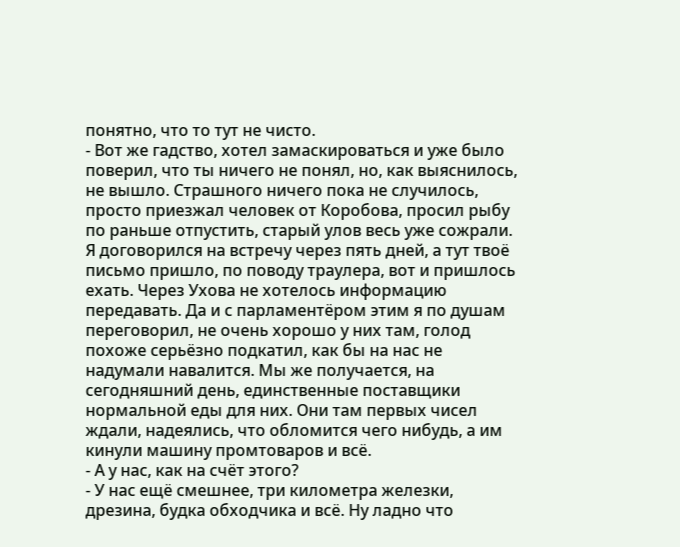понятно, что то тут не чисто.
- Вот же гадство, хотел замаскироваться и уже было поверил, что ты ничего не понял, но, как выяснилось, не вышло. Страшного ничего пока не случилось, просто приезжал человек от Коробова, просил рыбу по раньше отпустить, старый улов весь уже сожрали. Я договорился на встречу через пять дней, а тут твоё письмо пришло, по поводу траулера, вот и пришлось ехать. Через Ухова не хотелось информацию передавать. Да и с парламентёром этим я по душам переговорил, не очень хорошо у них там, голод похоже серьёзно подкатил, как бы на нас не надумали навалится. Мы же получается, на сегодняшний день, единственные поставщики нормальной еды для них. Они там первых чисел ждали, надеялись, что обломится чего нибудь, а им кинули машину промтоваров и всё.
- А у нас, как на счёт этого?
- У нас ещё смешнее, три километра железки, дрезина, будка обходчика и всё. Ну ладно что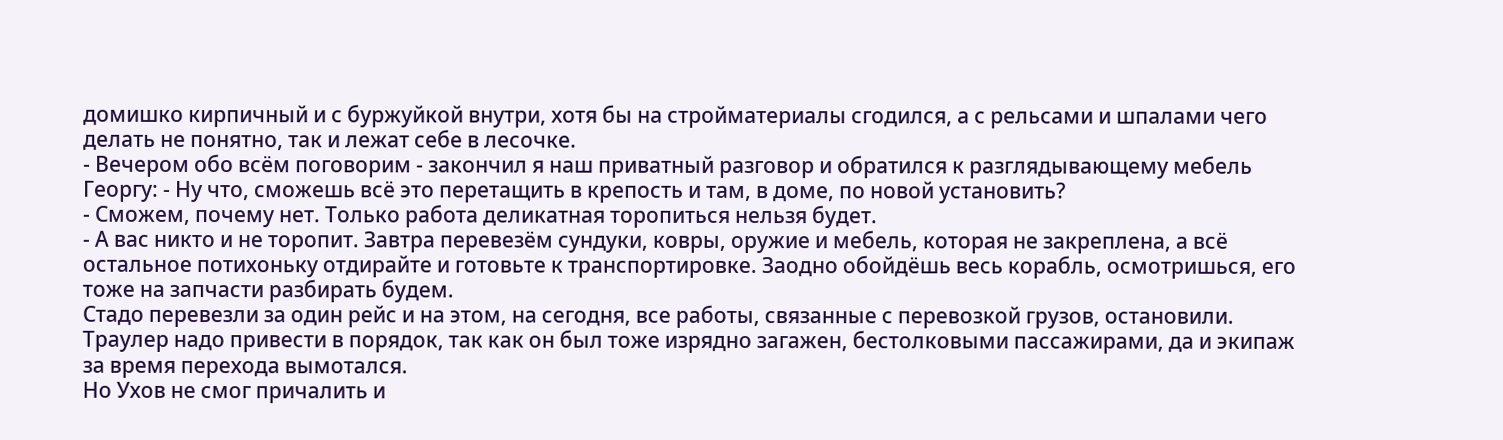домишко кирпичный и с буржуйкой внутри, хотя бы на стройматериалы сгодился, а с рельсами и шпалами чего делать не понятно, так и лежат себе в лесочке.
- Вечером обо всём поговорим - закончил я наш приватный разговор и обратился к разглядывающему мебель Георгу: - Ну что, сможешь всё это перетащить в крепость и там, в доме, по новой установить?
- Сможем, почему нет. Только работа деликатная торопиться нельзя будет.
- А вас никто и не торопит. Завтра перевезём сундуки, ковры, оружие и мебель, которая не закреплена, а всё остальное потихоньку отдирайте и готовьте к транспортировке. Заодно обойдёшь весь корабль, осмотришься, его тоже на запчасти разбирать будем.
Стадо перевезли за один рейс и на этом, на сегодня, все работы, связанные с перевозкой грузов, остановили. Траулер надо привести в порядок, так как он был тоже изрядно загажен, бестолковыми пассажирами, да и экипаж за время перехода вымотался.
Но Ухов не смог причалить и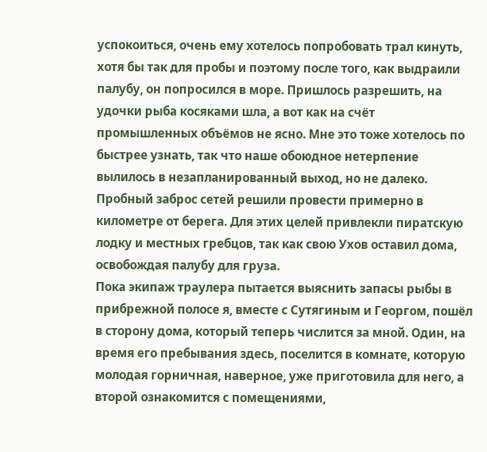успокоиться, очень ему хотелось попробовать трал кинуть, хотя бы так для пробы и поэтому после того, как выдраили палубу, он попросился в море. Пришлось разрешить, на удочки рыба косяками шла, а вот как на счёт промышленных объёмов не ясно. Мне это тоже хотелось по быстрее узнать, так что наше обоюдное нетерпение вылилось в незапланированный выход, но не далеко. Пробный заброс сетей решили провести примерно в километре от берега. Для этих целей привлекли пиратскую лодку и местных гребцов, так как свою Ухов оставил дома, освобождая палубу для груза.
Пока экипаж траулера пытается выяснить запасы рыбы в прибрежной полосе я, вместе с Сутягиным и Георгом, пошёл в сторону дома, который теперь числится за мной. Один, на время его пребывания здесь, поселится в комнате, которую молодая горничная, наверное, уже приготовила для него, а второй ознакомится с помещениями,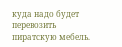куда надо будет перевозить пиратскую мебель.